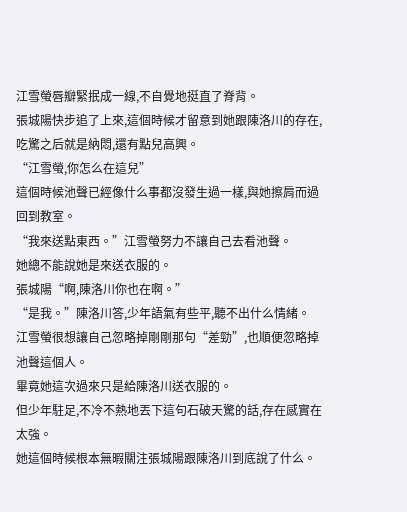江雪螢唇瓣緊抿成一線,不自覺地挺直了脊背。
張城陽快步追了上來,這個時候才留意到她跟陳洛川的存在,
吃驚之后就是納悶,還有點兒高興。
“江雪螢,你怎么在這兒”
這個時候池聲已經像什么事都沒發生過一樣,與她擦肩而過回到教室。
“我來送點東西。”江雪螢努力不讓自己去看池聲。
她總不能說她是來送衣服的。
張城陽“啊,陳洛川你也在啊。”
“是我。”陳洛川答,少年語氣有些平,聽不出什么情緒。
江雪螢很想讓自己忽略掉剛剛那句“差勁”,也順便忽略掉池聲這個人。
畢竟她這次過來只是給陳洛川送衣服的。
但少年駐足,不冷不熱地丟下這句石破天驚的話,存在感實在太強。
她這個時候根本無暇關注張城陽跟陳洛川到底說了什么。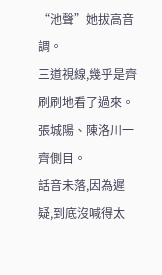“池聲”她拔高音調。
三道視線,幾乎是齊刷刷地看了過來。
張城陽、陳洛川一齊側目。
話音未落,因為遲疑,到底沒喊得太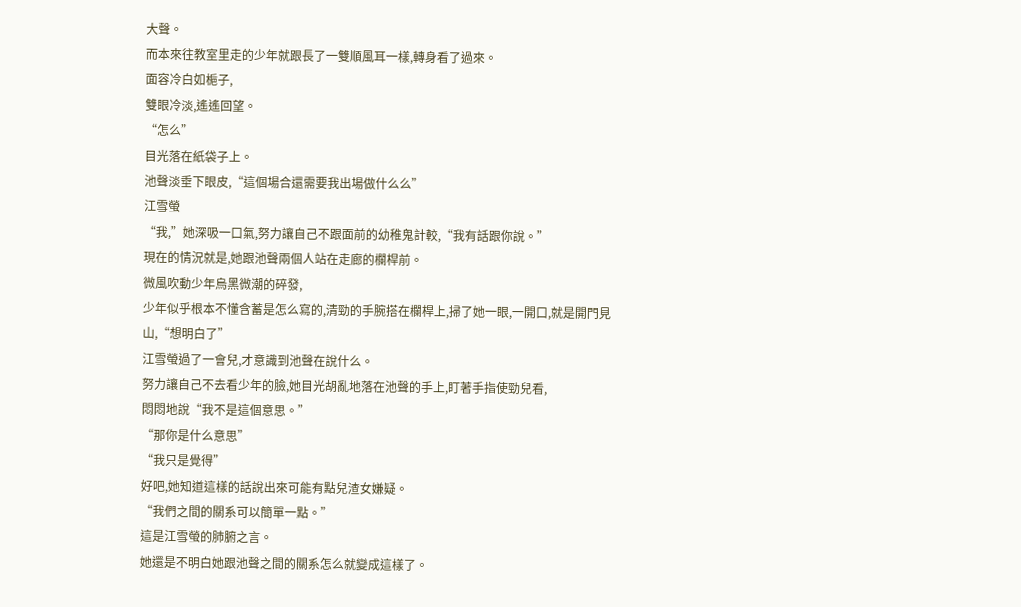大聲。
而本來往教室里走的少年就跟長了一雙順風耳一樣,轉身看了過來。
面容冷白如梔子,
雙眼冷淡,遙遙回望。
“怎么”
目光落在紙袋子上。
池聲淡垂下眼皮,“這個場合還需要我出場做什么么”
江雪螢
“我,”她深吸一口氣,努力讓自己不跟面前的幼稚鬼計較,“我有話跟你說。”
現在的情況就是,她跟池聲兩個人站在走廊的欄桿前。
微風吹動少年烏黑微潮的碎發,
少年似乎根本不懂含蓄是怎么寫的,清勁的手腕搭在欄桿上,掃了她一眼,一開口,就是開門見山,“想明白了”
江雪螢過了一會兒,才意識到池聲在說什么。
努力讓自己不去看少年的臉,她目光胡亂地落在池聲的手上,盯著手指使勁兒看,
悶悶地說“我不是這個意思。”
“那你是什么意思”
“我只是覺得”
好吧,她知道這樣的話說出來可能有點兒渣女嫌疑。
“我們之間的關系可以簡單一點。”
這是江雪螢的肺腑之言。
她還是不明白她跟池聲之間的關系怎么就變成這樣了。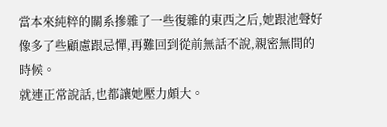當本來純粹的關系摻雜了一些復雜的東西之后,她跟池聲好像多了些顧慮跟忌憚,再難回到從前無話不說,親密無間的時候。
就連正常說話,也都讓她壓力頗大。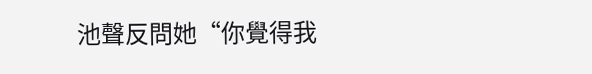池聲反問她“你覺得我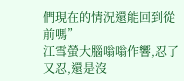們現在的情況還能回到從前嗎”
江雪螢大腦嗡嗡作響,忍了又忍,還是沒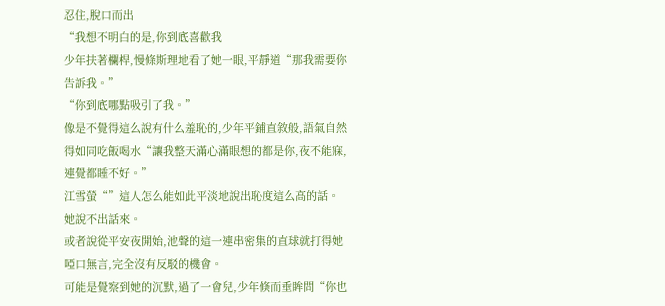忍住,脫口而出
“我想不明白的是,你到底喜歡我
少年扶著欄桿,慢條斯理地看了她一眼,平靜道“那我需要你告訴我。”
“你到底哪點吸引了我。”
像是不覺得這么說有什么羞恥的,少年平鋪直敘般,語氣自然得如同吃飯喝水“讓我整天滿心滿眼想的都是你,夜不能寐,連覺都睡不好。”
江雪螢“”這人怎么能如此平淡地說出恥度這么高的話。
她說不出話來。
或者說從平安夜開始,池聲的這一連串密集的直球就打得她啞口無言,完全沒有反駁的機會。
可能是覺察到她的沉默,過了一會兒,少年倏而垂眸問“你也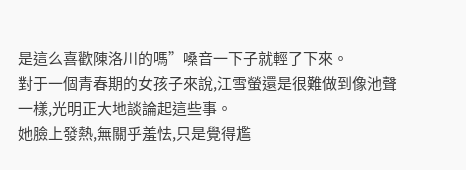是這么喜歡陳洛川的嗎”嗓音一下子就輕了下來。
對于一個青春期的女孩子來說,江雪螢還是很難做到像池聲一樣,光明正大地談論起這些事。
她臉上發熱,無關乎羞怯,只是覺得尷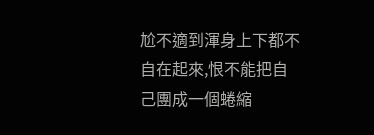尬不適到渾身上下都不自在起來,恨不能把自己團成一個蜷縮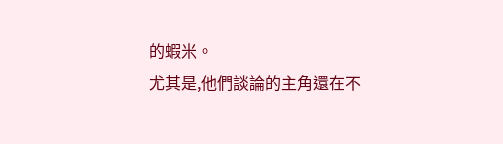的蝦米。
尤其是,他們談論的主角還在不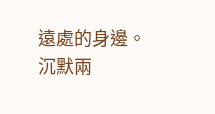遠處的身邊。
沉默兩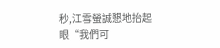秒,江雪螢誠懇地抬起眼“我們可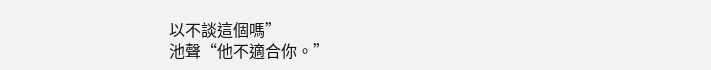以不談這個嗎”
池聲“他不適合你。”